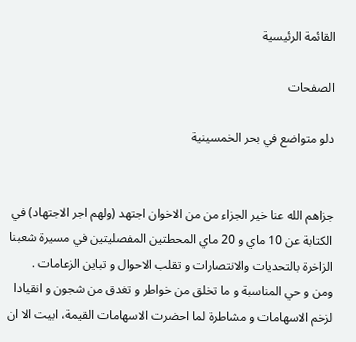القائمة الرئيسية

الصفحات

دلو متواضع في بحر الخمسينية


جزاهم الله عنا خير الجزاء من من الاخوان اجتهد (ولهم اجر الاجتهاد) في الكتابة عن 10 ماي و 20 ماي المحطتين المفصليتين في مسيرة شعبنا الزاخرة بالتحديات والانتصارات و تقلب الاحوال و تباين الزعامات .
ومن و حي المناسبة و ما تخلق من خواطر و تغدق من شجون و انقيادا لزخم الاسهامات و مشاطرة لما احضرت الاسهامات القيمة، ابيت الا ان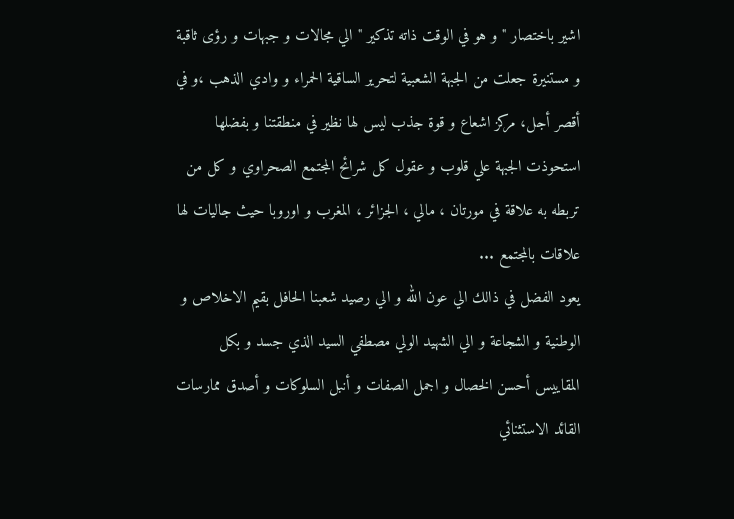اشير باختصار " و هو في الوقت ذاته تذكير " الي مجالات و جبهات و رؤى ثاقبة و مستنيرة جعلت من الجبهة الشعبية لتحرير الساقية الحمراء و وادي الذهب ،و في أقصر أجل، مركز اشعاع و قوة جذب ليس لها نظير في منطقتنا و بفضلها استحوذت الجبهة علي قلوب و عقول كل شرائح المجتمع الصحراوي و كل من تربطه به علاقة في مورتان ، مالي ، الجزائر ، المغرب و اوروبا حيث جاليات لها علاقات بالمجتمع ...
يعود الفضل في ذالك الي عون الله و الي رصيد شعبنا الحافل بقيم الاخلاص و الوطنية و الشجاعة و الي الشهيد الولي مصطفي السيد الذي جسد و بكل المقاييس أحسن الخصال و اجمل الصفات و أنبل السلوكات و أصدق ممارسات القائد الاستثنائي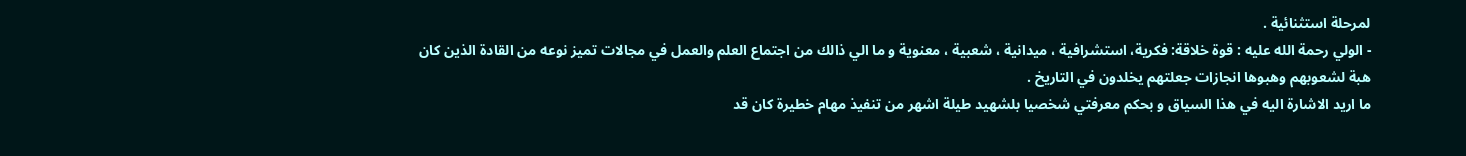لمرحلة استثنائية .
- الولي رحمة الله عليه : قوة خلاقة: فكرية، استشرافية ، ميدانية ، شعبية ، معنوية و ما الي ذالك من اجتماع العلم والعمل في مجالات تميز نوعه من القادة الذين كان هبة لشعوبهم وهبوها انجازات جعلتهم يخلدون في التاريخ .
ما اريد الاشارة اليه في هذا السياق و بحكم معرفتي شخصيا بلشهيد طيلة اشهر من تنفيذ مهام خطيرة كان قد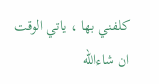كلفني بها ، ياتي الوقت ان شاءالله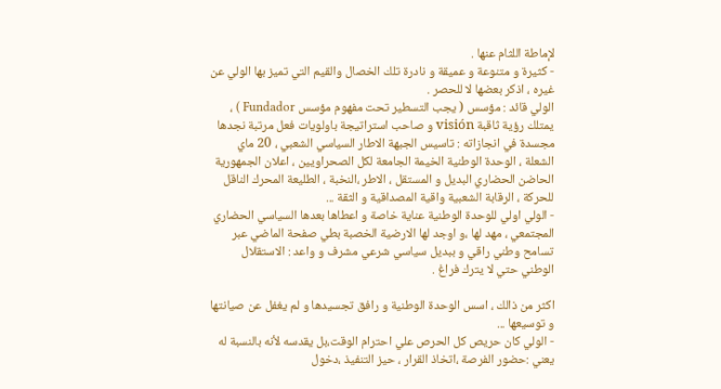لإماطة اللثام عنها .
- كثيرة و متنوعة و عميقة و نادرة تلك الخصال والقيم التي تميز بها الولي عن غيره ، اذكر بعضها لا للحصر .
الولي قائد : مؤسس ( يجب التسطير تحت مفهوم مؤسس Fundador ) ، يمتلك رؤية ثاقبة visión و صاحب استراتيجة باولويات فعل مرتبة نجدها مجسدة في انجازاته : تاسيس الجبهة الاطار السياسي الشعبي ، 20 ماي الشعلة ، الوحدة الوطنية الخيمة الجامعة لكل الصحراويين ، اعلان الجمهورية الحاضن الحضاري البديل و المستقل ، الاطر ،النخبة ، الطليعة المحرك الناقل للحركة ، الرقابة الشعبية واقية المصداقية و الثقة ...
- الولي اولي للوحدة الوطنية عناية خاصة و اعطاها بعدها السياسي الحضاري المجتمعي ، مهد لها ،و اوجد لها الارضية الخصبة بطي صفحة الماضي عبر تسامح وطني راقي و ببديل سياسي شرعي مشرف و واعد : الاستقلال الوطني حتي لا يترك فراغ .

اكثر من ذالك ، اسس الوحدة الوطنية و رافق تجسيدها و لم يغفل عن صيانتها و توسيعها ...
- الولي كان حريص كل الحرص علي احترام الوقت،بل يقدسه لأنه بالنسبة له يعني :حضور الفرصة ،اتخاذ القرار ، حيز التنفيذ ،دخول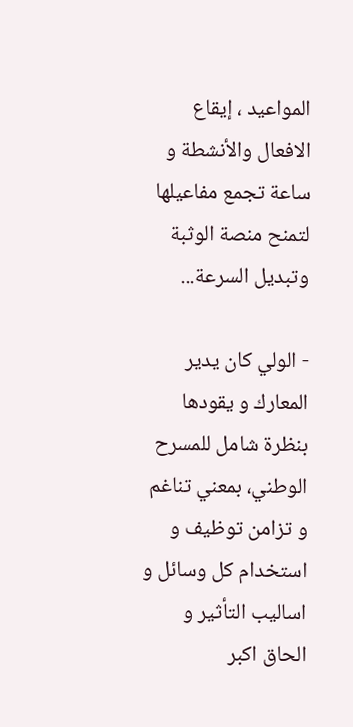المواعيد ، إيقاع الافعال والأنشطة و ساعة تجمع مفاعيلها لتمنح منصة الوثبة وتبديل السرعة...

- الولي كان يدير المعارك و يقودها بنظرة شامل للمسرح الوطني، بمعني تناغم و تزامن توظيف و استخدام كل وسائل و اساليب التأثير و الحاق اكبر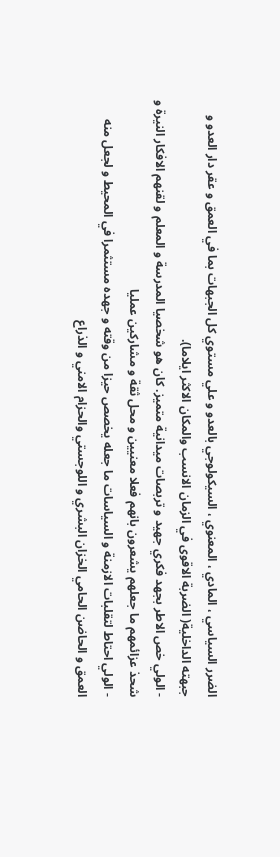الضرر السياسي ، المادي ، المعنوي ، السيكولوجي بالعدو و علي مستوي كل الجبهات بما في العمق و عقر دار العدو و جبهته الداخلية( الضربة الاقوى في الزمان الانسب والمكان الاكثر ايلاما).
- الولي خص الاطر بجهد فكري جهيد و تربصات ميدانية متميز. كان هو شخصيا المدرسة و المعلم و لقنهم الافكار النيرة و شحذ عزائمهم ما جعلهم يشعرون بانهم فعلا معنيين و محل ثقة و مشاركين عمليا
- الولي احتاط لتقلبات الازمنة و السياسات ما جعله يخصص حيزا من وقته و جهده مستثمرا في المحيط و لجعل منه العمق و الحاضن الحامي الخزان البشري و اللوجستي والحزام الامني و الذراع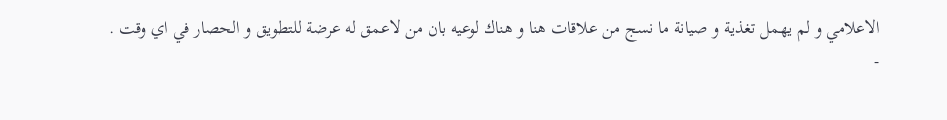الاعلامي و لم يهمل تغذية و صيانة ما نسج من علاقات هنا و هناك لوعيه بان من لاعمق له عرضة للتطويق و الحصار في اي وقت .
-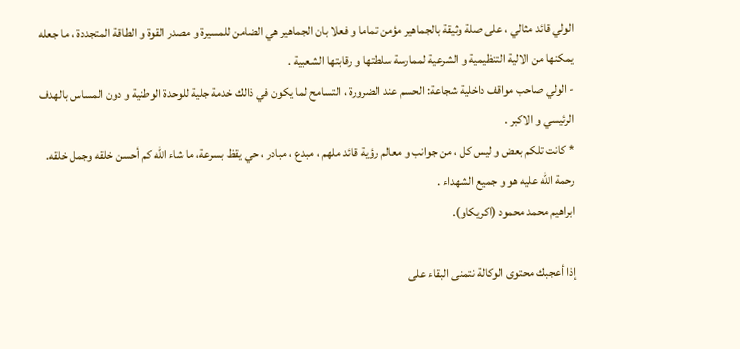الولي قائد مثالي ، على صلة وثيقة بالجماهير مؤمن تماما و فعلا بان الجماهير هي الضامن للمسيرة و مصدر القوة و الطاقة المتجددة ، ما جعله يمكنها من الالية التنظيمية و الشرعية لممارسة سلطتها و رقابتها الشعبية .
- الولي صاحب مواقف داخلية شجاعة: الحسم عند الضرورة ، التسامح لما يكون في ذالك خدمة جلية للوحدة الوطنية و دون المساس بالهدف الرئيسي و الاكبر .
* كانت تلكم بعض و ليس كل ، من جوانب و معالم رؤية قائد ملهم ، مبدع ، مبادر ، حي يقظ بسرعة، ما شاء الله كم أحسن خلقه وجمل خلقه. رحمة الله عليه هو و جميع الشهداء .
ابراهيم محمد محمود (اكريكاو).

إذا أعجبك محتوى الوكالة نتمنى البقاء على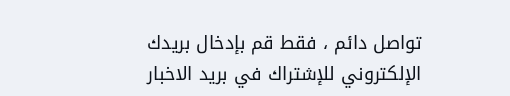تواصل دائم ، فقط قم بإدخال بريدك الإلكتروني للإشتراك في بريد الاخبار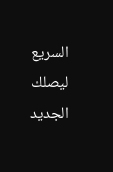السريع ليصلك الجديد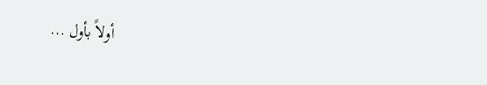أولاً بأول ...